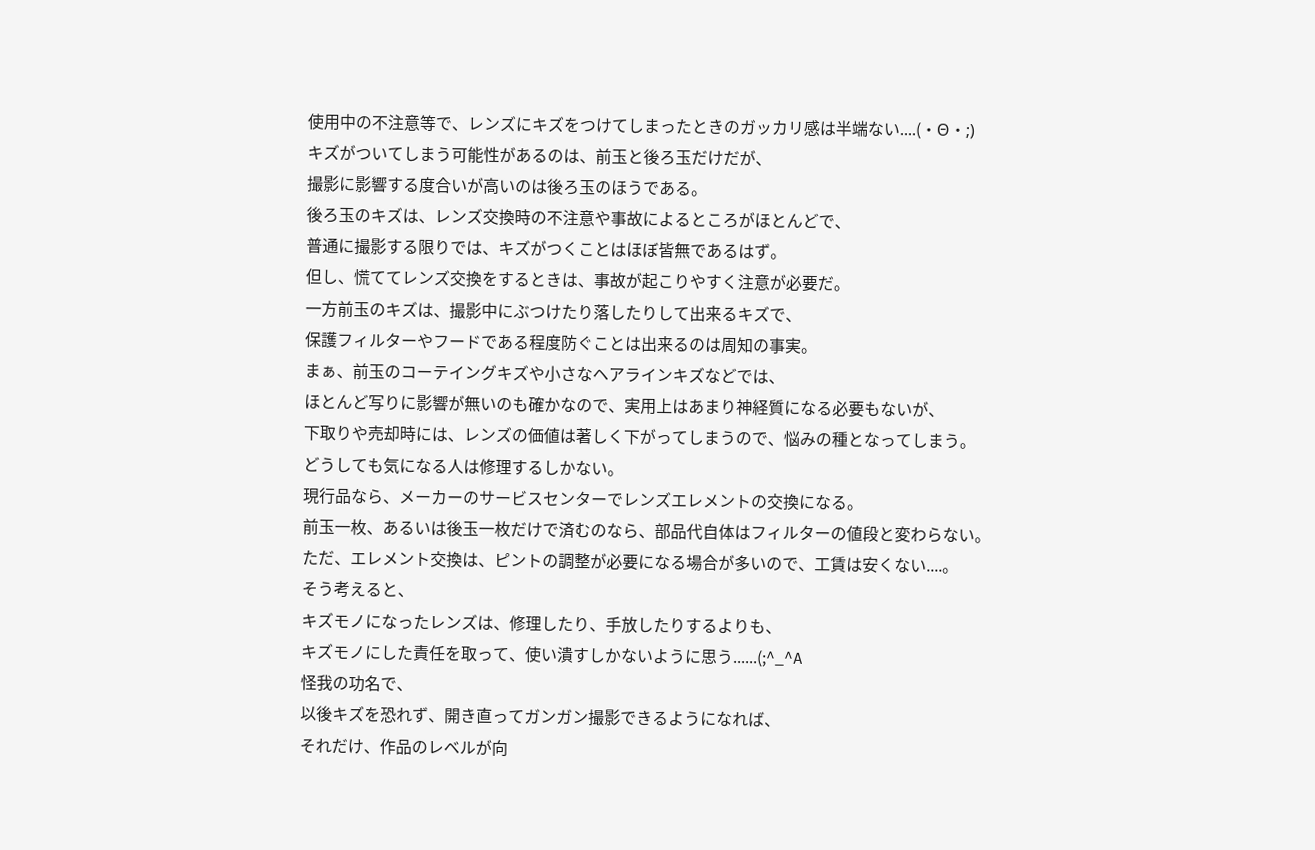使用中の不注意等で、レンズにキズをつけてしまったときのガッカリ感は半端ない....(・Θ・;)
キズがついてしまう可能性があるのは、前玉と後ろ玉だけだが、
撮影に影響する度合いが高いのは後ろ玉のほうである。
後ろ玉のキズは、レンズ交換時の不注意や事故によるところがほとんどで、
普通に撮影する限りでは、キズがつくことはほぼ皆無であるはず。
但し、慌ててレンズ交換をするときは、事故が起こりやすく注意が必要だ。
一方前玉のキズは、撮影中にぶつけたり落したりして出来るキズで、
保護フィルターやフードである程度防ぐことは出来るのは周知の事実。
まぁ、前玉のコーテイングキズや小さなヘアラインキズなどでは、
ほとんど写りに影響が無いのも確かなので、実用上はあまり神経質になる必要もないが、
下取りや売却時には、レンズの価値は著しく下がってしまうので、悩みの種となってしまう。
どうしても気になる人は修理するしかない。
現行品なら、メーカーのサービスセンターでレンズエレメントの交換になる。
前玉一枚、あるいは後玉一枚だけで済むのなら、部品代自体はフィルターの値段と変わらない。
ただ、エレメント交換は、ピントの調整が必要になる場合が多いので、工賃は安くない....。
そう考えると、
キズモノになったレンズは、修理したり、手放したりするよりも、
キズモノにした責任を取って、使い潰すしかないように思う......(;^_^A
怪我の功名で、
以後キズを恐れず、開き直ってガンガン撮影できるようになれば、
それだけ、作品のレベルが向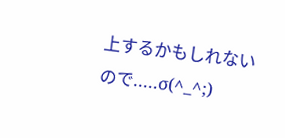上するかもしれないので.....σ(^_^;)